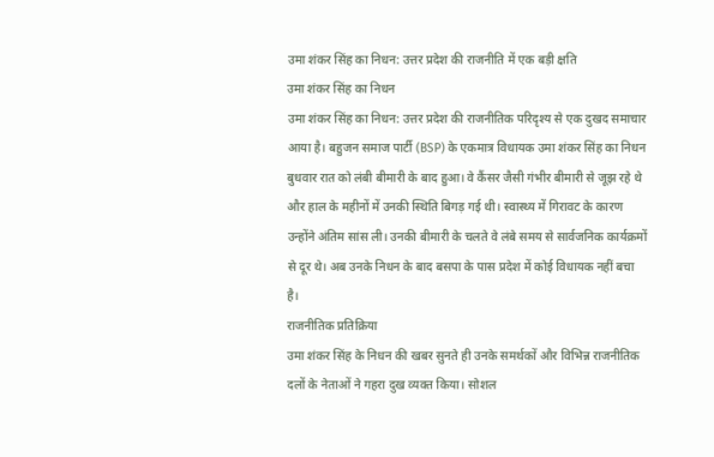उमा शंकर सिंह का निधन: उत्तर प्रदेश की राजनीति में एक बड़ी क्षति
उमा शंकर सिंह का निधन
उमा शंकर सिंह का निधन: उत्तर प्रदेश की राजनीतिक परिदृश्य से एक दुखद समाचार आया है। बहुजन समाज पार्टी (BSP) के एकमात्र विधायक उमा शंकर सिंह का निधन बुधवार रात को लंबी बीमारी के बाद हुआ। वे कैंसर जैसी गंभीर बीमारी से जूझ रहे थे और हाल के महीनों में उनकी स्थिति बिगड़ गई थी। स्वास्थ्य में गिरावट के कारण उन्होंने अंतिम सांस ली। उनकी बीमारी के चलते वे लंबे समय से सार्वजनिक कार्यक्रमों से दूर थे। अब उनके निधन के बाद बसपा के पास प्रदेश में कोई विधायक नहीं बचा है।
राजनीतिक प्रतिक्रिया
उमा शंकर सिंह के निधन की खबर सुनते ही उनके समर्थकों और विभिन्न राजनीतिक दलों के नेताओं ने गहरा दुख व्यक्त किया। सोशल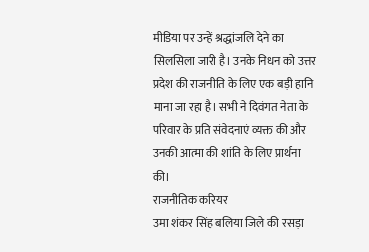मीडिया पर उन्हें श्रद्धांजलि देने का सिलसिला जारी है। उनके निधन को उत्तर प्रदेश की राजनीति के लिए एक बड़ी हानि माना जा रहा है। सभी ने दिवंगत नेता के परिवार के प्रति संवेदनाएं व्यक्त की और उनकी आत्मा की शांति के लिए प्रार्थना की।
राजनीतिक करियर
उमा शंकर सिंह बलिया जिले की रसड़ा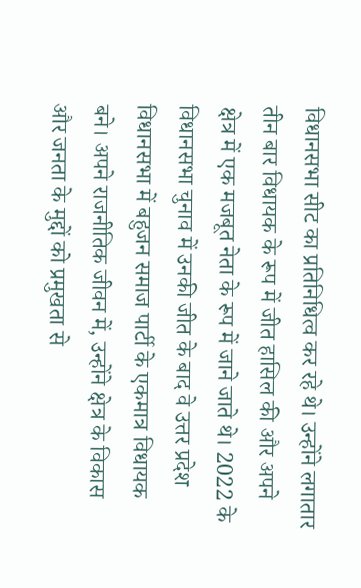विधानसभा सीट का प्रतिनिधित्व कर रहे थे। उन्होंने लगातार तीन बार विधायक के रूप में जीत हासिल की और अपने क्षेत्र में एक मजबूत नेता के रूप में जाने जाते थे। 2022 के विधानसभा चुनाव में उनकी जीत के बाद वे उत्तर प्रदेश विधानसभा में बहुजन समाज पार्टी के एकमात्र विधायक बने। अपने राजनीतिक जीवन में, उन्होंने क्षेत्र के विकास और जनता के मुद्दों को प्रमुखता से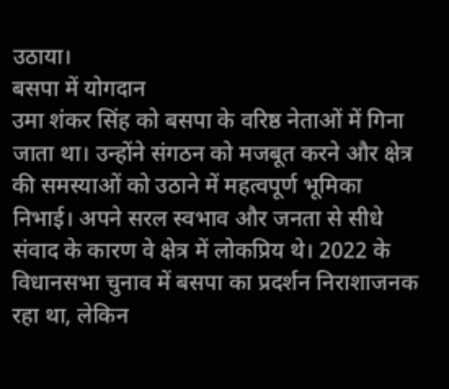उठाया।
बसपा में योगदान
उमा शंकर सिंह को बसपा के वरिष्ठ नेताओं में गिना जाता था। उन्होंने संगठन को मजबूत करने और क्षेत्र की समस्याओं को उठाने में महत्वपूर्ण भूमिका निभाई। अपने सरल स्वभाव और जनता से सीधे संवाद के कारण वे क्षेत्र में लोकप्रिय थे। 2022 के विधानसभा चुनाव में बसपा का प्रदर्शन निराशाजनक रहा था, लेकिन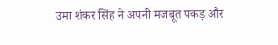उमा शंकर सिंह ने अपनी मजबूत पकड़ और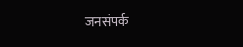जनसंपर्क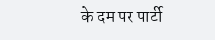के दम पर पार्टी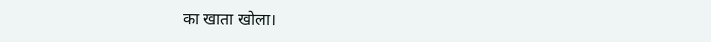का खाता खोला।